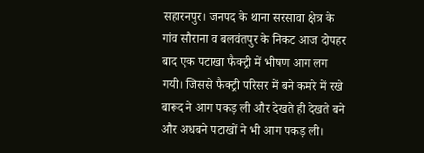सहारनपुर। जनपद के थाना सरसावा क्षेत्र के गांव सौराना व बलवंतपुर के निकट आज दोपहर बाद एक पटाखा फैक्ट्री में भीषण आग लग गयी। जिससे फैक्ट्री परिसर में बने कमरे में रखे बारूद ने आग पकड़ ली और देखते ही देखते बने और अधबने पटाखों ने भी आग पकड़ ली।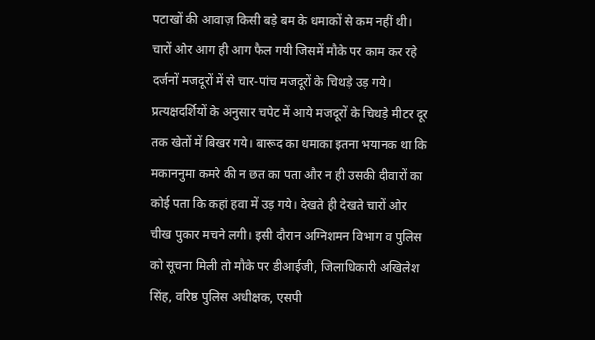पटाखों की आवाज़ किसी बड़े बम के धमाकों से कम नहीं थी। चारों ओर आग ही आग फैल गयी जिसमें मौके पर काम कर रहे दर्जनों मजदूरों में से चार-पांच मजदूरों के चिथड़े उड़ गये। प्रत्यक्षदर्शियों के अनुसार चपेट में आये मजदूरों के चिथड़े मीटर दूर तक खेतों में बिखर गये। बारूद का धमाका इतना भयानक था कि मकाननुमा कमरे की न छत का पता और न ही उसकी दीवारों का कोई पता कि कहां हवा में उड़ गये। देखते ही देखते चारों ओर चीख पुकार मचने लगी। इसी दौरान अग्निशमन विभाग व पुलिस को सूचना मिली तो मौके पर डीआईजी, जिलाधिकारी अखिलेश सिंह, वरिष्ठ पुलिस अधीक्षक, एसपी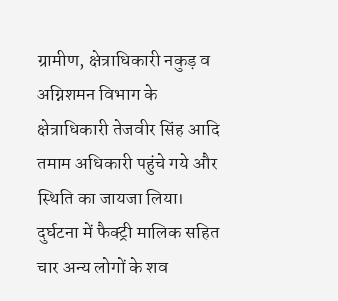ग्रामीण, क्षेत्राधिकारी नकुड़ व अग्निशमन विभाग के क्षेत्राधिकारी तेजवीर सिंह आदि तमाम अधिकारी पहुंचे गये और स्थिति का जायजा लिया। दुर्घटना में फैक्ट्री मालिक सहित चार अन्य लोगों के शव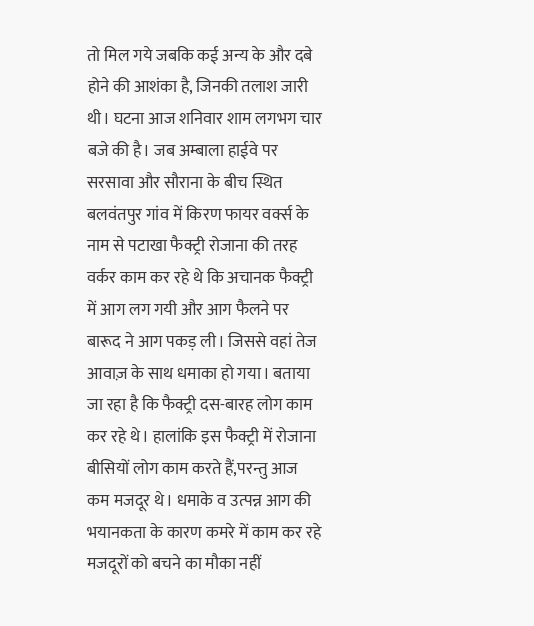तो मिल गये जबकि कई अन्य के और दबे होने की आशंका है, जिनकी तलाश जारी थी। घटना आज शनिवार शाम लगभग चार बजे की है। जब अम्बाला हाईवे पर सरसावा और सौराना के बीच स्थित बलवंतपुर गांव में किरण फायर वर्क्स के नाम से पटाखा फैक्ट्री रोजाना की तरह वर्कर काम कर रहे थे कि अचानक फैक्ट्री में आग लग गयी और आग फैलने पर बारूद ने आग पकड़ ली। जिससे वहां तेज आवाज़ के साथ धमाका हो गया। बताया जा रहा है कि फैक्ट्री दस-बारह लोग काम कर रहे थे। हालांकि इस फैक्ट्री में रोजाना बीसियों लोग काम करते हैं,परन्तु आज कम मजदूर थे। धमाके व उत्पन्न आग की भयानकता के कारण कमरे में काम कर रहे मजदूरों को बचने का मौका नहीं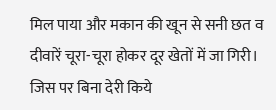मिल पाया और मकान की खून से सनी छत व दीवारें चूरा-चूरा होकर दूर खेतों में जा गिरी। जिस पर बिना देरी किये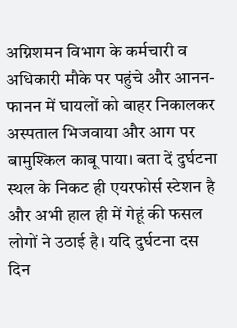अग्निशमन विभाग के कर्मचारी व अधिकारी मौके पर पहुंचे और आनन-फानन में घायलों को बाहर निकालकर अस्पताल भिजवाया और आग पर बामुश्किल काबू पाया। बता दें दुर्घटना स्थल के निकट ही एयरफोर्स स्टेशन है और अभी हाल ही में गेहूं की फसल लोगों ने उठाई है। यदि दुर्घटना दस दिन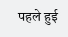पहले हुई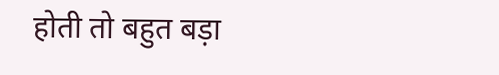होती तो बहुत बड़ा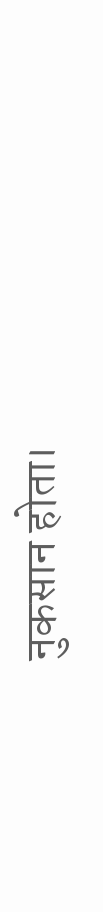नुकसान होता।